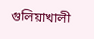গুলিয়াখালী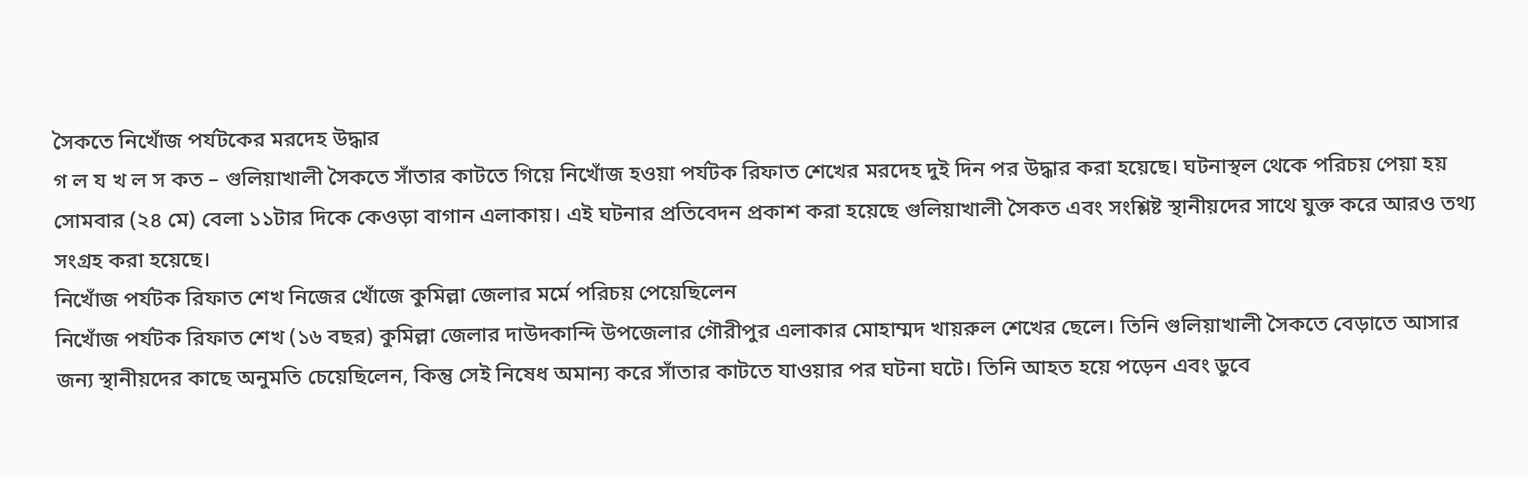সৈকতে নিখোঁজ পর্যটকের মরদেহ উদ্ধার
গ ল য খ ল স কত – গুলিয়াখালী সৈকতে সাঁতার কাটতে গিয়ে নিখোঁজ হওয়া পর্যটক রিফাত শেখের মরদেহ দুই দিন পর উদ্ধার করা হয়েছে। ঘটনাস্থল থেকে পরিচয় পেয়া হয় সোমবার (২৪ মে) বেলা ১১টার দিকে কেওড়া বাগান এলাকায়। এই ঘটনার প্রতিবেদন প্রকাশ করা হয়েছে গুলিয়াখালী সৈকত এবং সংশ্লিষ্ট স্থানীয়দের সাথে যুক্ত করে আরও তথ্য সংগ্রহ করা হয়েছে।
নিখোঁজ পর্যটক রিফাত শেখ নিজের খোঁজে কুমিল্লা জেলার মর্মে পরিচয় পেয়েছিলেন
নিখোঁজ পর্যটক রিফাত শেখ (১৬ বছর) কুমিল্লা জেলার দাউদকান্দি উপজেলার গৌরীপুর এলাকার মোহাম্মদ খায়রুল শেখের ছেলে। তিনি গুলিয়াখালী সৈকতে বেড়াতে আসার জন্য স্থানীয়দের কাছে অনুমতি চেয়েছিলেন, কিন্তু সেই নিষেধ অমান্য করে সাঁতার কাটতে যাওয়ার পর ঘটনা ঘটে। তিনি আহত হয়ে পড়েন এবং ডুবে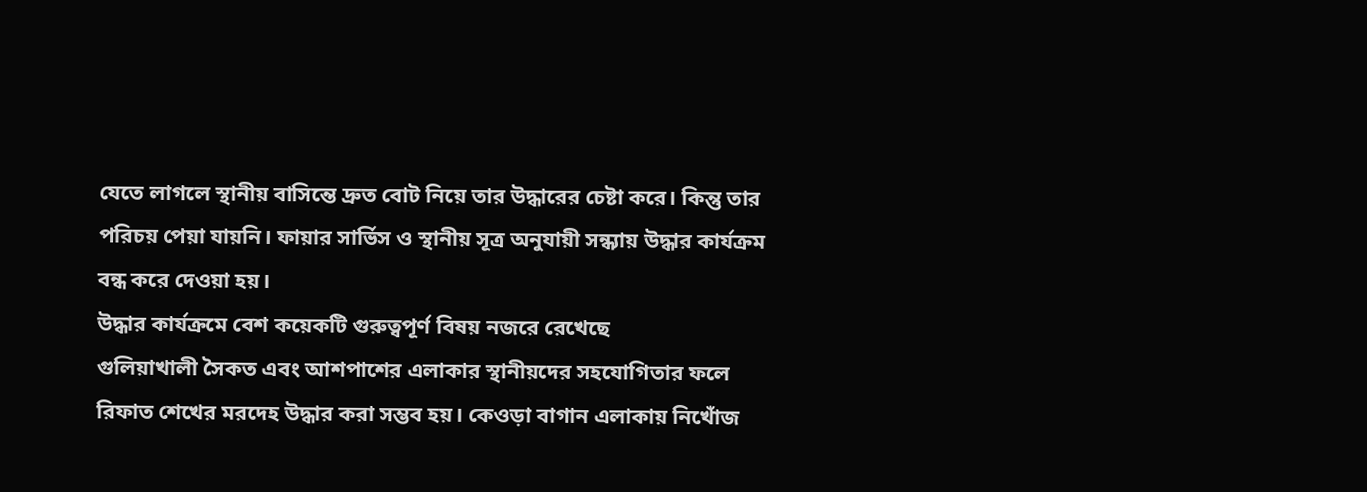যেতে লাগলে স্থানীয় বাসিন্তে দ্রুত বোট নিয়ে তার উদ্ধারের চেষ্টা করে। কিন্তু তার পরিচয় পেয়া যায়নি। ফায়ার সার্ভিস ও স্থানীয় সূত্র অনুযায়ী সন্ধ্যায় উদ্ধার কার্যক্রম বন্ধ করে দেওয়া হয়।
উদ্ধার কার্যক্রমে বেশ কয়েকটি গুরুত্বপূর্ণ বিষয় নজরে রেখেছে
গুলিয়াখালী সৈকত এবং আশপাশের এলাকার স্থানীয়দের সহযোগিতার ফলে রিফাত শেখের মরদেহ উদ্ধার করা সম্ভব হয়। কেওড়া বাগান এলাকায় নিখোঁজ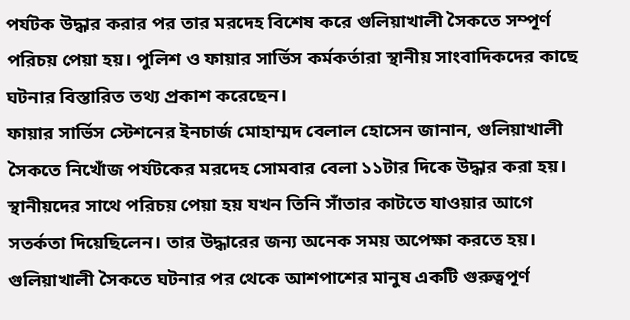পর্যটক উদ্ধার করার পর তার মরদেহ বিশেষ করে গুলিয়াখালী সৈকতে সম্পূর্ণ পরিচয় পেয়া হয়। পুলিশ ও ফায়ার সার্ভিস কর্মকর্তারা স্থানীয় সাংবাদিকদের কাছে ঘটনার বিস্তারিত তথ্য প্রকাশ করেছেন।
ফায়ার সার্ভিস স্টেশনের ইনচার্জ মোহাম্মদ বেলাল হোসেন জানান, গুলিয়াখালী সৈকতে নিখোঁজ পর্যটকের মরদেহ সোমবার বেলা ১১টার দিকে উদ্ধার করা হয়। স্থানীয়দের সাথে পরিচয় পেয়া হয় যখন তিনি সাঁতার কাটতে যাওয়ার আগে সতর্কতা দিয়েছিলেন। তার উদ্ধারের জন্য অনেক সময় অপেক্ষা করতে হয়।
গুলিয়াখালী সৈকতে ঘটনার পর থেকে আশপাশের মানুষ একটি গুরুত্বপূর্ণ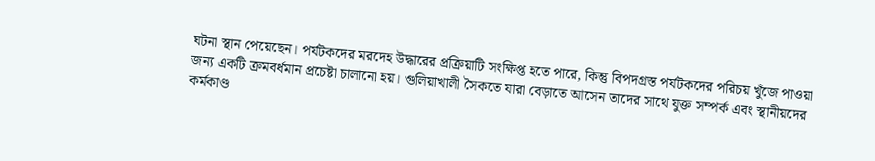ঘটনা স্থান পেয়েছেন। পর্যটকদের মরদেহ উদ্ধারের প্রক্রিয়াটি সংক্ষিপ্ত হতে পারে, কিন্তু বিপদগ্রস্ত পর্যটকদের পরিচয় খুঁজে পাওয়া জন্য একটি ক্রমবর্ধমান প্রচেষ্টা চালানো হয়। গুলিয়াখালী সৈকতে যারা বেড়াতে আসেন তাদের সাথে যুক্ত সম্পর্ক এবং স্থানীয়দের কর্মকাণ্ড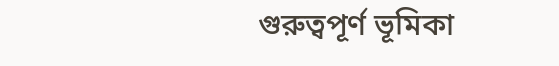গুরুত্বপূর্ণ ভূমিকা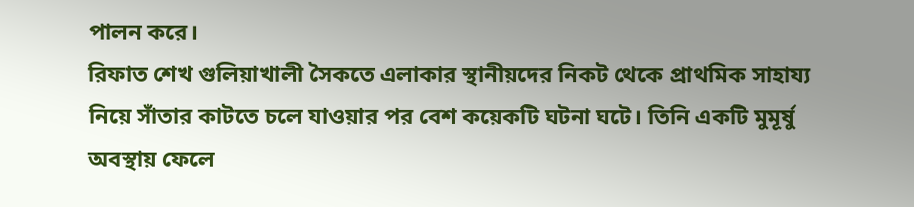পালন করে।
রিফাত শেখ গুলিয়াখালী সৈকতে এলাকার স্থানীয়দের নিকট থেকে প্রাথমিক সাহায্য নিয়ে সাঁতার কাটতে চলে যাওয়ার পর বেশ কয়েকটি ঘটনা ঘটে। তিনি একটি মুমূর্ষু অবস্থায় ফেলে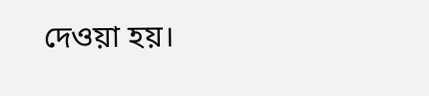দেওয়া হয়।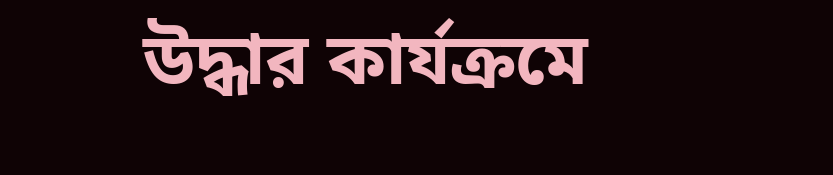উদ্ধার কার্যক্রমে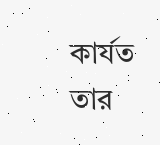কার্যত তার